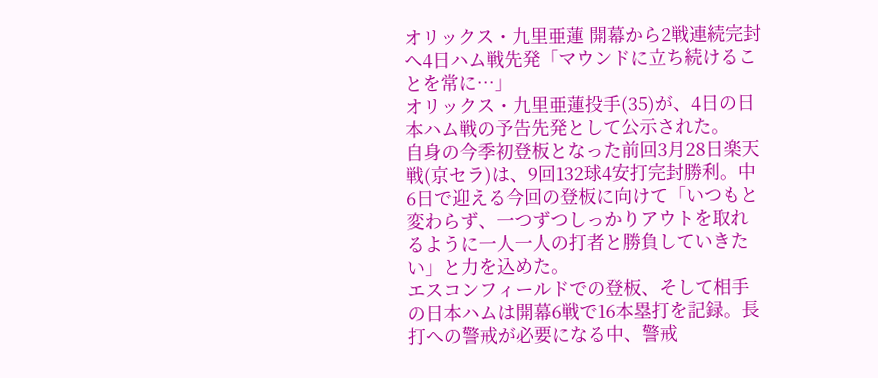オリックス・九里亜蓮 開幕から2戦連続完封へ4日ハム戦先発「マウンドに立ち続けることを常に…」
オリックス・九里亜蓮投手(35)が、4日の日本ハム戦の予告先発として公示された。
自身の今季初登板となった前回3月28日楽天戦(京セラ)は、9回132球4安打完封勝利。中6日で迎える今回の登板に向けて「いつもと変わらず、一つずつしっかりアウトを取れるように一人一人の打者と勝負していきたい」と力を込めた。
エスコンフィールドでの登板、そして相手の日本ハムは開幕6戦で16本塁打を記録。長打への警戒が必要になる中、警戒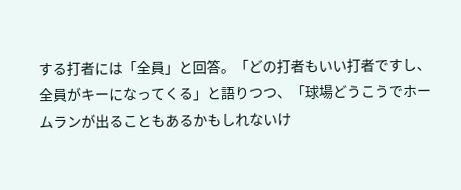する打者には「全員」と回答。「どの打者もいい打者ですし、全員がキーになってくる」と語りつつ、「球場どうこうでホームランが出ることもあるかもしれないけ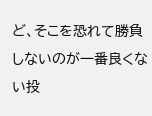ど、そこを恐れて勝負しないのが一番良くない投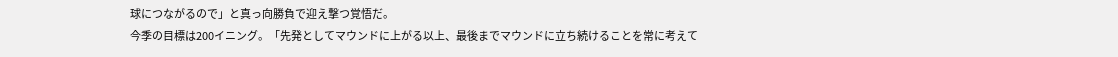球につながるので」と真っ向勝負で迎え撃つ覚悟だ。
今季の目標は200イニング。「先発としてマウンドに上がる以上、最後までマウンドに立ち続けることを常に考えて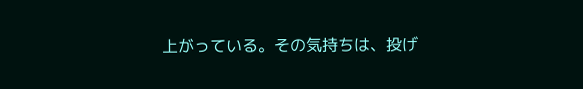上がっている。その気持ちは、投げ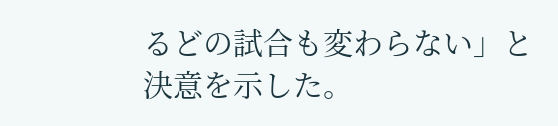るどの試合も変わらない」と決意を示した。